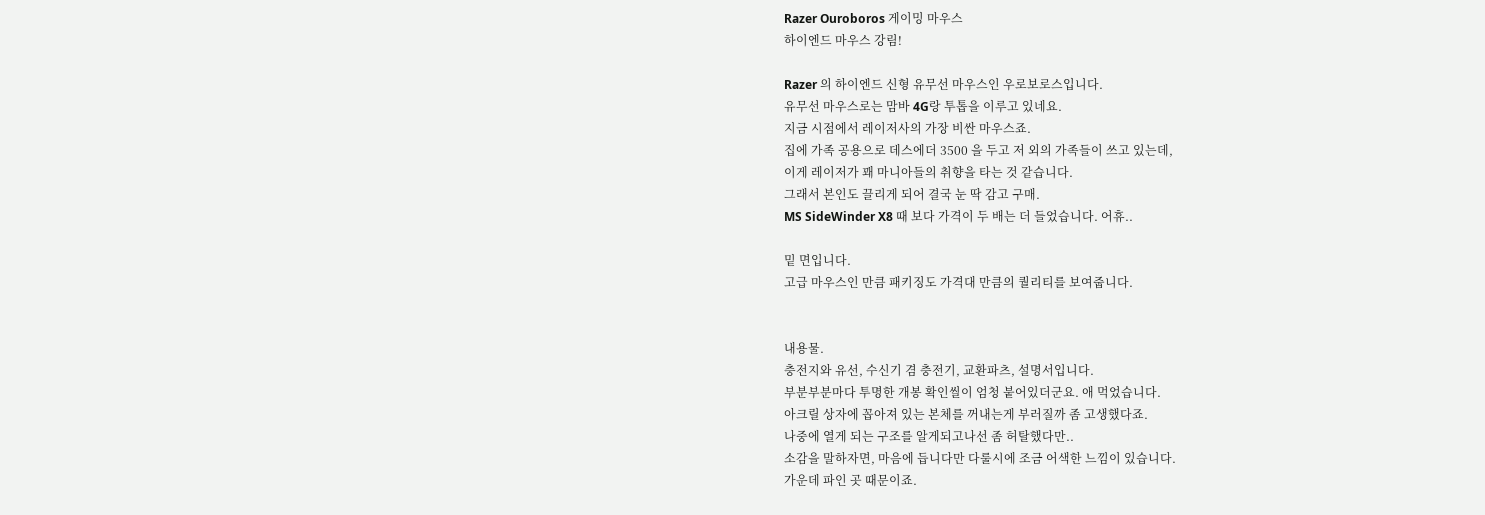Razer Ouroboros 게이밍 마우스
하이엔드 마우스 강림!

Razer 의 하이엔드 신형 유무선 마우스인 우로보로스입니다.
유무선 마우스로는 맘바 4G랑 투톱을 이루고 있네요.
지금 시점에서 레이저사의 가장 비싼 마우스죠.
집에 가족 공용으로 데스에더 3500 을 두고 저 외의 가족들이 쓰고 있는데,
이게 레이저가 꽤 마니아들의 취향을 타는 것 같습니다.
그래서 본인도 끌리게 되어 결국 눈 딱 감고 구매.
MS SideWinder X8 때 보다 가격이 두 배는 더 들었습니다. 어휴..

밑 면입니다.
고급 마우스인 만큼 패키징도 가격대 만큼의 퀄리티를 보여줍니다.


내용물.
충전지와 유선, 수신기 겸 충전기, 교환파츠, 설명서입니다.
부분부분마다 투명한 개봉 확인씰이 엄청 붙어있더군요. 애 먹었습니다.
아크릴 상자에 꼽아져 있는 본체를 꺼내는게 부러질까 좀 고생했다죠.
나중에 열게 되는 구조를 알게되고나선 좀 허탈했다만..
소감을 말하자면, 마음에 듭니다만 다룰시에 조금 어색한 느낌이 있습니다.
가운데 파인 곳 때문이죠.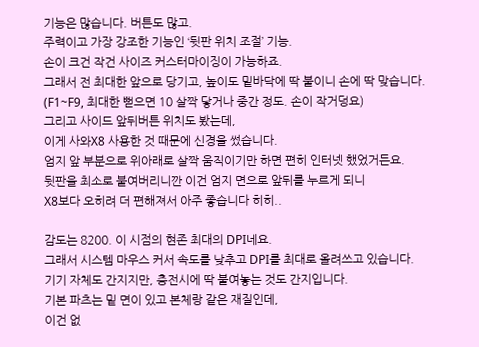기능은 많습니다. 버튼도 많고.
주력이고 가장 강조한 기능인 ‘뒷판 위치 조절’ 기능.
손이 크건 작건 사이즈 커스터마이징이 가능하죠.
그래서 전 최대한 앞으로 당기고, 높이도 밑바닥에 딱 붙이니 손에 딱 맞습니다.
(F1~F9, 최대한 뻗으면 10 살짝 닿거나 중간 정도. 손이 작거덩요)
그리고 사이드 앞뒤버튼 위치도 봤는데,
이게 사와X8 사용한 것 때문에 신경을 썼습니다.
엄지 앞 부분으로 위아래로 살짝 움직이기만 하면 편히 인터넷 했었거든요.
뒷판을 최소로 붙여버리니깐 이건 엄지 면으로 앞뒤를 누르게 되니
X8보다 오히려 더 편해져서 아주 좋습니다 히히..

감도는 8200. 이 시점의 현존 최대의 DPI네요.
그래서 시스템 마우스 커서 속도를 낮추고 DPI를 최대로 올려쓰고 있습니다.
기기 자체도 간지지만, 충전시에 딱 붙여놓는 것도 간지입니다.
기본 파츠는 밑 면이 있고 본체랑 같은 재질인데,
이건 없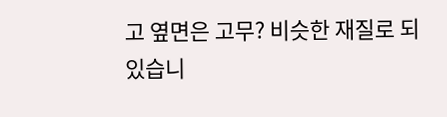고 옆면은 고무? 비슷한 재질로 되 있습니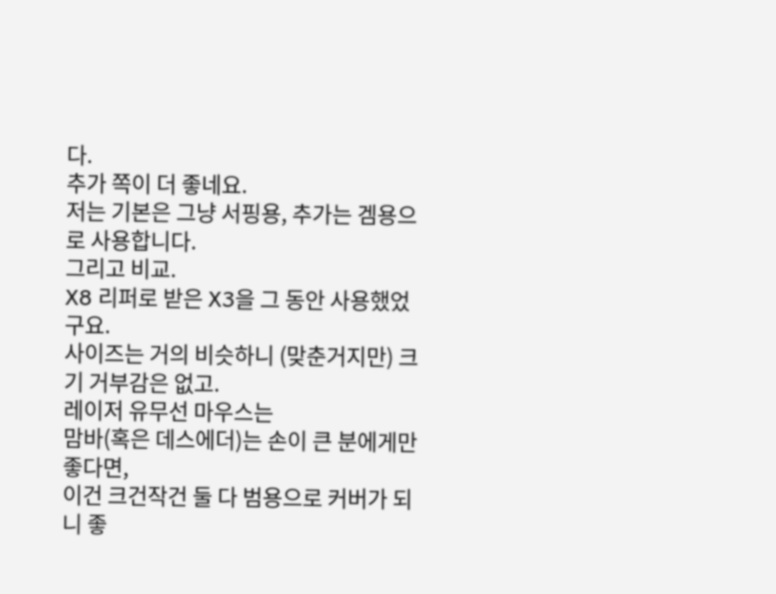다.
추가 쪽이 더 좋네요.
저는 기본은 그냥 서핑용, 추가는 겜용으로 사용합니다.
그리고 비교.
X8 리퍼로 받은 X3을 그 동안 사용했었구요.
사이즈는 거의 비슷하니 (맞춘거지만) 크기 거부감은 없고.
레이저 유무선 마우스는
맘바(혹은 데스에더)는 손이 큰 분에게만 좋다면,
이건 크건작건 둘 다 범용으로 커버가 되니 좋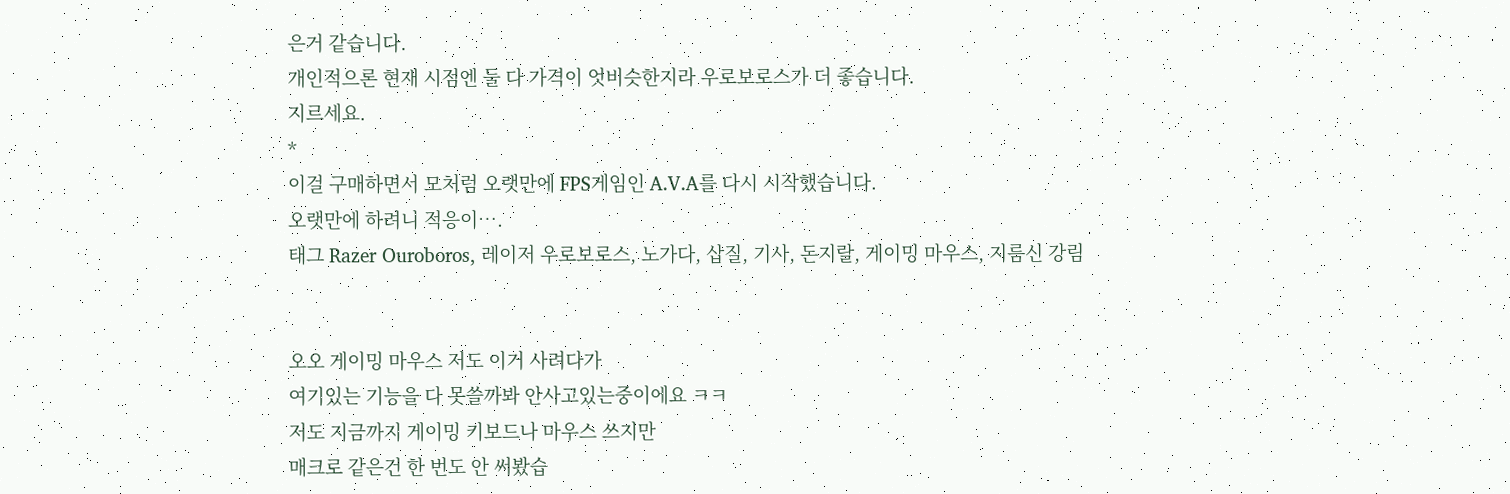은거 같습니다.
개인적으론 현재 시점엔 둘 다 가격이 엇비슷한지라 우로보로스가 더 좋습니다.
지르세요.
*
이걸 구매하면서 모처럼 오랫만에 FPS게임인 A.V.A를 다시 시작했습니다.
오랫만에 하려니 적응이….
태그 Razer Ouroboros, 레이저 우로보로스, 노가다, 삽질, 기사, 돈지랄, 게이밍 마우스, 지름신 강림


오오 게이밍 마우스 저도 이거 사려다가
여기있는 기능을 다 못쓸까봐 안사고있는중이에요 ㅋㅋ
저도 지금까지 게이밍 키보드나 마우스 쓰지만
매크로 같은건 한 번도 안 써봤습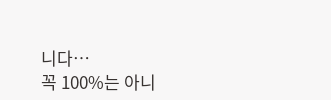니다…
꼭 100%는 아니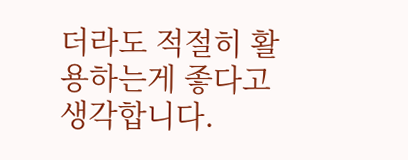더라도 적절히 활용하는게 좋다고 생각합니다.